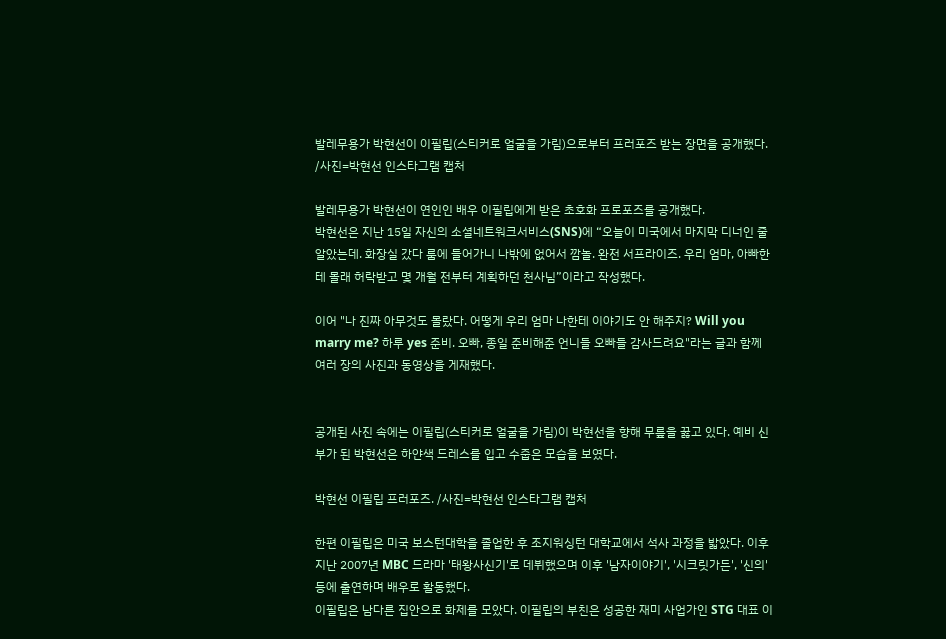발레무용가 박현선이 이필립(스티커로 얼굴을 가림)으로부터 프러포즈 받는 장면을 공개했다. /사진=박현선 인스타그램 캡처

발레무용가 박현선이 연인인 배우 이필립에게 받은 초호화 프로포즈를 공개했다.
박현선은 지난 15일 자신의 소셜네트워크서비스(SNS)에 “오늘이 미국에서 마지막 디너인 줄 알았는데. 화장실 갔다 룸에 들어가니 나밖에 없어서 깜놀. 완전 서프라이즈. 우리 엄마, 아빠한테 몰래 허락받고 몇 개월 전부터 계획하던 천사님”이라고 작성했다.

이어 "나 진짜 아무것도 몰랐다. 어떻게 우리 엄마 나한테 이야기도 안 해주지? Will you marry me? 하루 yes 준비. 오빠, 종일 준비해준 언니들 오빠들 감사드려요"라는 글과 함께 여러 장의 사진과 동영상을 게재했다.


공개된 사진 속에는 이필립(스티커로 얼굴을 가림)이 박현선을 향해 무릎을 꿇고 있다. 예비 신부가 된 박현선은 하얀색 드레스를 입고 수줍은 모습을 보였다.

박현선 이필립 프러포즈. /사진=박현선 인스타그램 캡처

한편 이필립은 미국 보스턴대학을 졸업한 후 조지워싱턴 대학교에서 석사 과정을 밟았다. 이후 지난 2007년 MBC 드라마 '태왕사신기'로 데뷔했으며 이후 '남자이야기', '시크릿가든', '신의' 등에 출연하며 배우로 활동했다.
이필립은 남다른 집안으로 화제를 모았다. 이필립의 부친은 성공한 재미 사업가인 STG 대표 이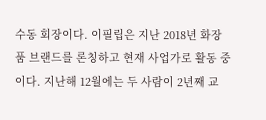수동 회장이다. 이필립은 지난 2018년 화장품 브랜드를 론칭하고 현재 사업가로 활동 중이다. 지난해 12월에는 두 사람이 2년째 교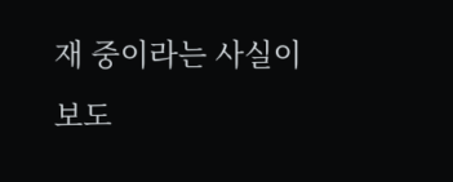재 중이라는 사실이 보도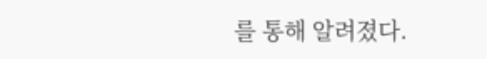를 통해 알려졌다.